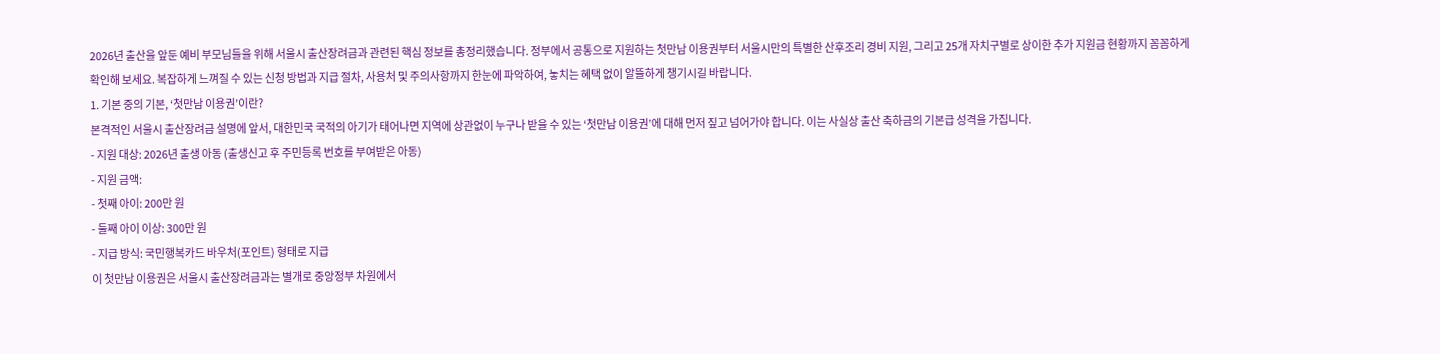2026년 출산을 앞둔 예비 부모님들을 위해 서울시 출산장려금과 관련된 핵심 정보를 총정리했습니다. 정부에서 공통으로 지원하는 첫만남 이용권부터 서울시만의 특별한 산후조리 경비 지원, 그리고 25개 자치구별로 상이한 추가 지원금 현황까지 꼼꼼하게 확인해 보세요. 복잡하게 느껴질 수 있는 신청 방법과 지급 절차, 사용처 및 주의사항까지 한눈에 파악하여, 놓치는 혜택 없이 알뜰하게 챙기시길 바랍니다.
1. 기본 중의 기본, ‘첫만남 이용권’이란?
본격적인 서울시 출산장려금 설명에 앞서, 대한민국 국적의 아기가 태어나면 지역에 상관없이 누구나 받을 수 있는 ‘첫만남 이용권’에 대해 먼저 짚고 넘어가야 합니다. 이는 사실상 출산 축하금의 기본급 성격을 가집니다.
- 지원 대상: 2026년 출생 아동 (출생신고 후 주민등록 번호를 부여받은 아동)
- 지원 금액:
- 첫째 아이: 200만 원
- 둘째 아이 이상: 300만 원
- 지급 방식: 국민행복카드 바우처(포인트) 형태로 지급
이 첫만남 이용권은 서울시 출산장려금과는 별개로 중앙정부 차원에서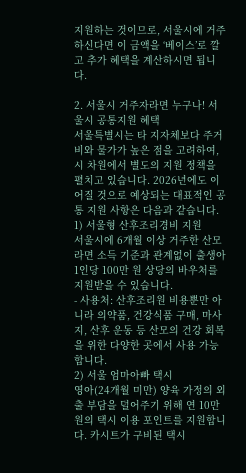지원하는 것이므로, 서울시에 거주하신다면 이 금액을 ‘베이스’로 깔고 추가 혜택을 계산하시면 됩니다.

2. 서울시 거주자라면 누구나! 서울시 공통지원 혜택
서울특별시는 타 지자체보다 주거비와 물가가 높은 점을 고려하여, 시 차원에서 별도의 지원 정책을 펼치고 있습니다. 2026년에도 이어질 것으로 예상되는 대표적인 공통 지원 사항은 다음과 같습니다.
1) 서울형 산후조리경비 지원
서울시에 6개월 이상 거주한 산모라면 소득 기준과 관계없이 출생아 1인당 100만 원 상당의 바우처를 지원받을 수 있습니다.
- 사용처: 산후조리원 비용뿐만 아니라 의약품, 건강식품 구매, 마사지, 산후 운동 등 산모의 건강 회복을 위한 다양한 곳에서 사용 가능합니다.
2) 서울 엄마아빠 택시
영아(24개월 미만) 양육 가정의 외출 부담을 덜어주기 위해 연 10만 원의 택시 이용 포인트를 지원합니다. 카시트가 구비된 택시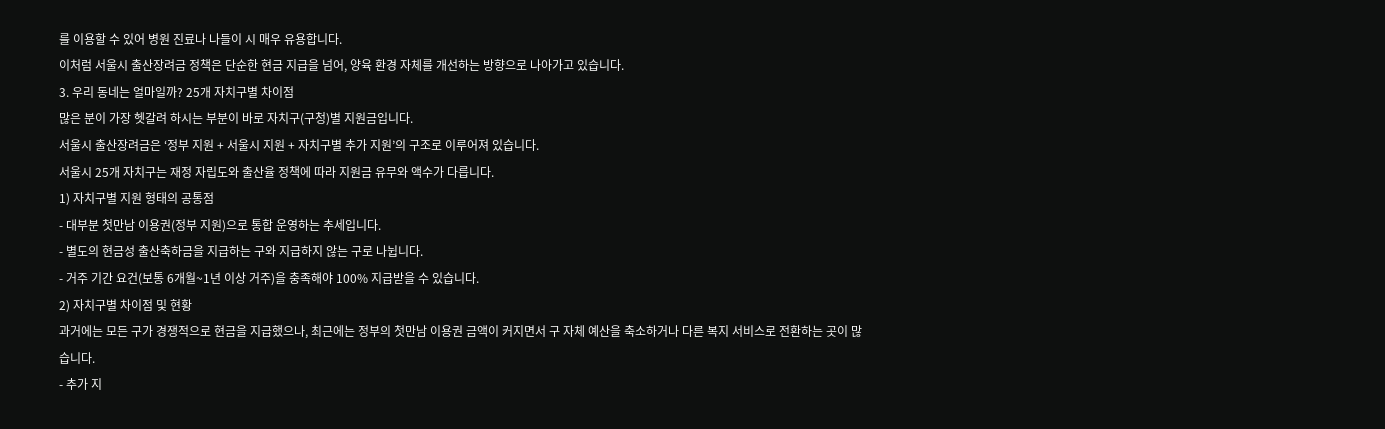를 이용할 수 있어 병원 진료나 나들이 시 매우 유용합니다.
이처럼 서울시 출산장려금 정책은 단순한 현금 지급을 넘어, 양육 환경 자체를 개선하는 방향으로 나아가고 있습니다.
3. 우리 동네는 얼마일까? 25개 자치구별 차이점
많은 분이 가장 헷갈려 하시는 부분이 바로 자치구(구청)별 지원금입니다.
서울시 출산장려금은 ‘정부 지원 + 서울시 지원 + 자치구별 추가 지원’의 구조로 이루어져 있습니다.
서울시 25개 자치구는 재정 자립도와 출산율 정책에 따라 지원금 유무와 액수가 다릅니다.
1) 자치구별 지원 형태의 공통점
- 대부분 첫만남 이용권(정부 지원)으로 통합 운영하는 추세입니다.
- 별도의 현금성 출산축하금을 지급하는 구와 지급하지 않는 구로 나뉩니다.
- 거주 기간 요건(보통 6개월~1년 이상 거주)을 충족해야 100% 지급받을 수 있습니다.
2) 자치구별 차이점 및 현황
과거에는 모든 구가 경쟁적으로 현금을 지급했으나, 최근에는 정부의 첫만남 이용권 금액이 커지면서 구 자체 예산을 축소하거나 다른 복지 서비스로 전환하는 곳이 많습니다.
- 추가 지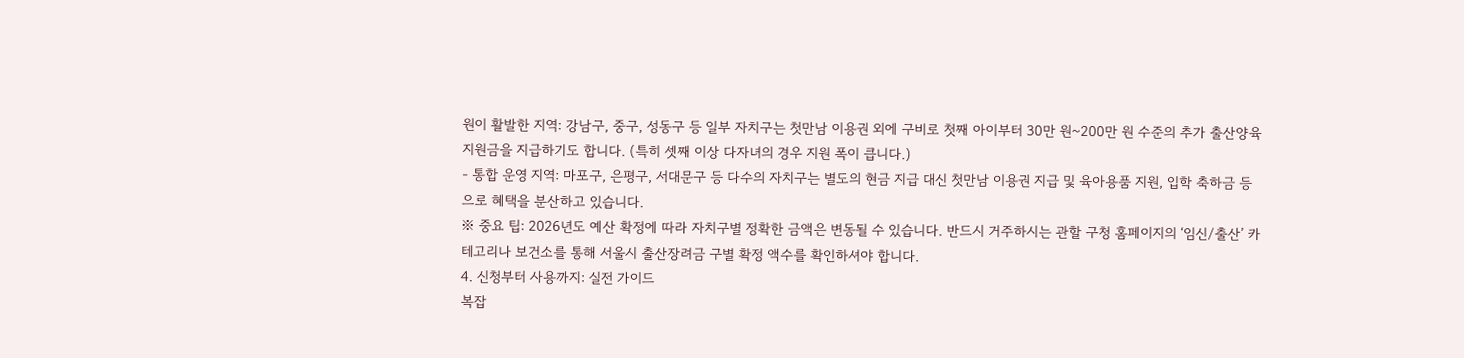원이 활발한 지역: 강남구, 중구, 성동구 등 일부 자치구는 첫만남 이용권 외에 구비로 첫째 아이부터 30만 원~200만 원 수준의 추가 출산양육지원금을 지급하기도 합니다. (특히 셋째 이상 다자녀의 경우 지원 폭이 큽니다.)
- 통합 운영 지역: 마포구, 은평구, 서대문구 등 다수의 자치구는 별도의 현금 지급 대신 첫만남 이용권 지급 및 육아용품 지원, 입학 축하금 등으로 혜택을 분산하고 있습니다.
※ 중요 팁: 2026년도 예산 확정에 따라 자치구별 정확한 금액은 변동될 수 있습니다. 반드시 거주하시는 관할 구청 홈페이지의 ‘임신/출산’ 카테고리나 보건소를 통해 서울시 출산장려금 구별 확정 액수를 확인하셔야 합니다.
4. 신청부터 사용까지: 실전 가이드
복잡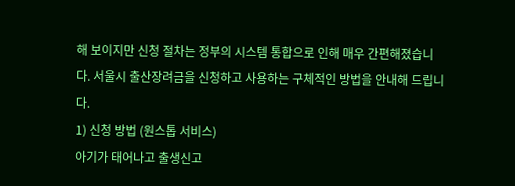해 보이지만 신청 절차는 정부의 시스템 통합으로 인해 매우 간편해졌습니다. 서울시 출산장려금을 신청하고 사용하는 구체적인 방법을 안내해 드립니다.
1) 신청 방법 (원스톱 서비스)
아기가 태어나고 출생신고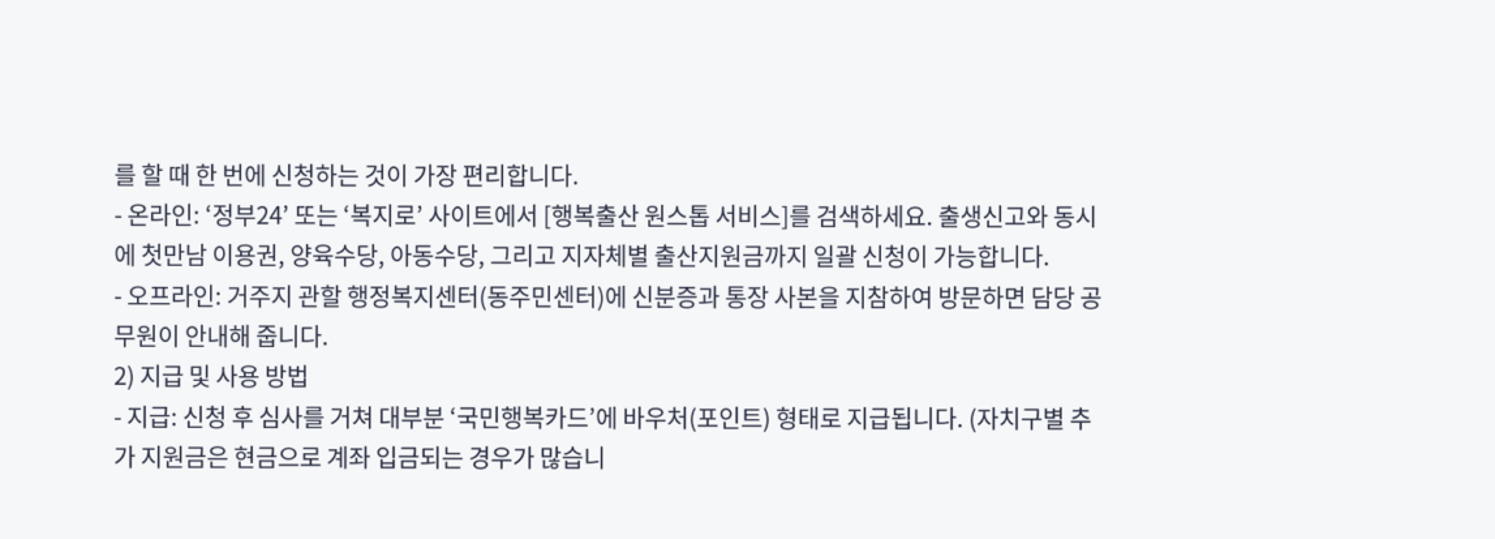를 할 때 한 번에 신청하는 것이 가장 편리합니다.
- 온라인: ‘정부24’ 또는 ‘복지로’ 사이트에서 [행복출산 원스톱 서비스]를 검색하세요. 출생신고와 동시에 첫만남 이용권, 양육수당, 아동수당, 그리고 지자체별 출산지원금까지 일괄 신청이 가능합니다.
- 오프라인: 거주지 관할 행정복지센터(동주민센터)에 신분증과 통장 사본을 지참하여 방문하면 담당 공무원이 안내해 줍니다.
2) 지급 및 사용 방법
- 지급: 신청 후 심사를 거쳐 대부분 ‘국민행복카드’에 바우처(포인트) 형태로 지급됩니다. (자치구별 추가 지원금은 현금으로 계좌 입금되는 경우가 많습니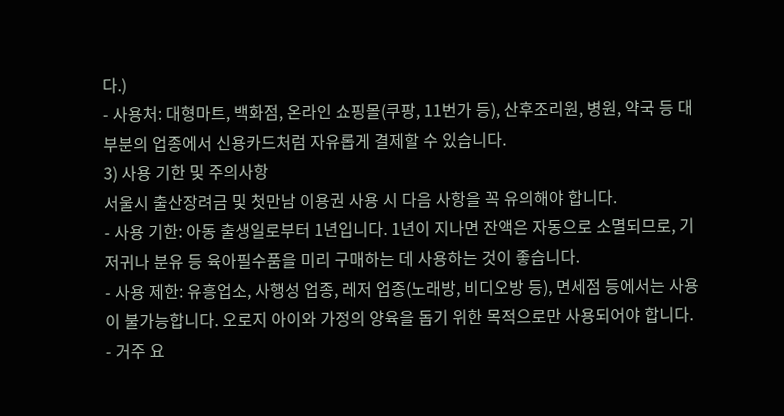다.)
- 사용처: 대형마트, 백화점, 온라인 쇼핑몰(쿠팡, 11번가 등), 산후조리원, 병원, 약국 등 대부분의 업종에서 신용카드처럼 자유롭게 결제할 수 있습니다.
3) 사용 기한 및 주의사항
서울시 출산장려금 및 첫만남 이용권 사용 시 다음 사항을 꼭 유의해야 합니다.
- 사용 기한: 아동 출생일로부터 1년입니다. 1년이 지나면 잔액은 자동으로 소멸되므로, 기저귀나 분유 등 육아필수품을 미리 구매하는 데 사용하는 것이 좋습니다.
- 사용 제한: 유흥업소, 사행성 업종, 레저 업종(노래방, 비디오방 등), 면세점 등에서는 사용이 불가능합니다. 오로지 아이와 가정의 양육을 돕기 위한 목적으로만 사용되어야 합니다.
- 거주 요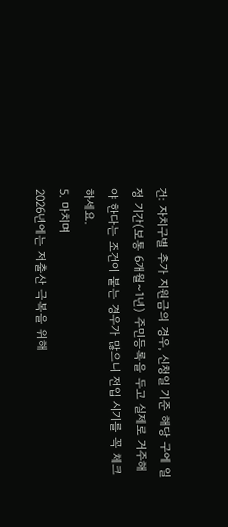건: 자치구별 추가 지원금의 경우, 신청일 기준 해당 구에 일정 기간(보통 6개월~1년) 주민등록을 두고 실제로 거주해야 한다는 조건이 붙는 경우가 많으니 전입 시기를 꼭 체크하세요.
5. 마치며
2026년에는 저출산 극복을 위해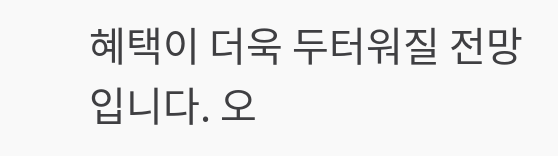혜택이 더욱 두터워질 전망입니다. 오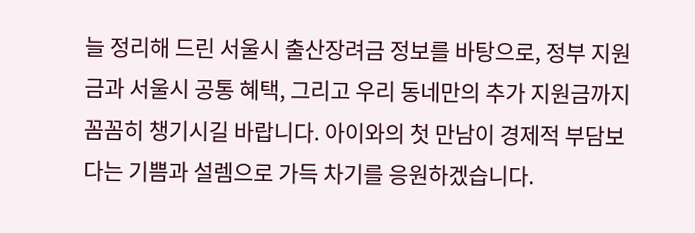늘 정리해 드린 서울시 출산장려금 정보를 바탕으로, 정부 지원금과 서울시 공통 혜택, 그리고 우리 동네만의 추가 지원금까지 꼼꼼히 챙기시길 바랍니다. 아이와의 첫 만남이 경제적 부담보다는 기쁨과 설렘으로 가득 차기를 응원하겠습니다.